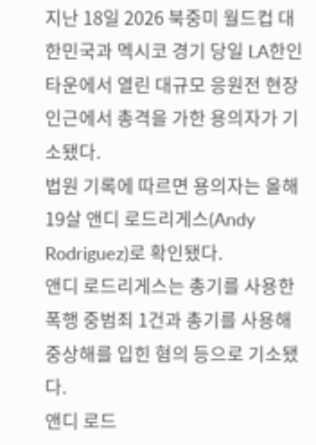지난 18일 2026 북중미 월드컵 대한민국과 멕시코 경기 당일 LA한인타운에서 열린 대규모 응원전 현장 인근에서 총격을 가한 용의자가 기소됐다.
법원 기록에 따르면 용의자는 올해 19살 앤디 로드리게스(Andy Rodriguez)로 확인됐다.
앤디 로드리게스는 총기를 사용한 폭행 중범죄 1건과 총기를 사용해 중상해를 입힌 혐의 등으로 기소됐다.
앤디 로드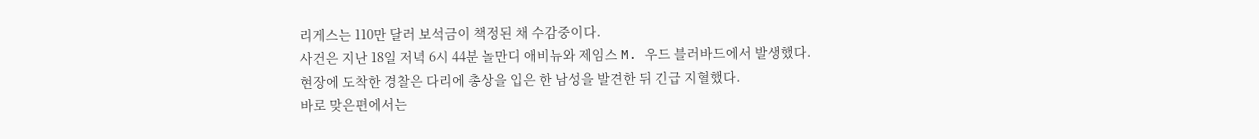리게스는 110만 달러 보석금이 책정된 채 수감중이다.
사건은 지난 18일 저녁 6시 44분 놀만디 애비뉴와 제임스 M. 우드 블러바드에서 발생했다.
현장에 도착한 경찰은 다리에 총상을 입은 한 남성을 발견한 뒤 긴급 지혈했다.
바로 맞은편에서는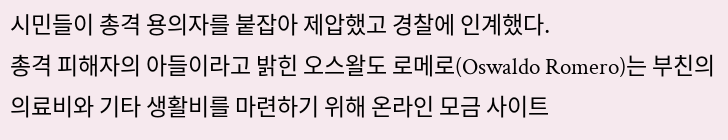시민들이 총격 용의자를 붙잡아 제압했고 경찰에 인계했다.
총격 피해자의 아들이라고 밝힌 오스왈도 로메로(Oswaldo Romero)는 부친의 의료비와 기타 생활비를 마련하기 위해 온라인 모금 사이트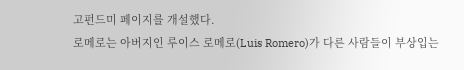고펀드미 페이지를 개설했다.
로메로는 아버지인 루이스 로메로(Luis Romero)가 다른 사람들이 부상입는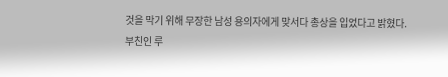것을 막기 위해 무장한 남성 용의자에게 맞서다 총상을 입었다고 밝혔다.
부친인 루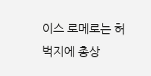이스 로메로는 허벅지에 총상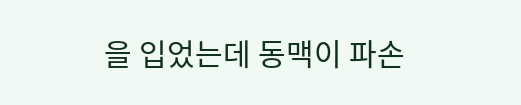을 입었는데 동맥이 파손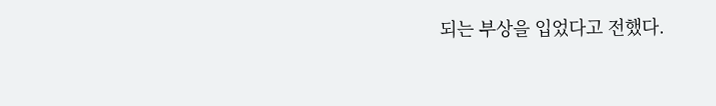되는 부상을 입었다고 전했다.